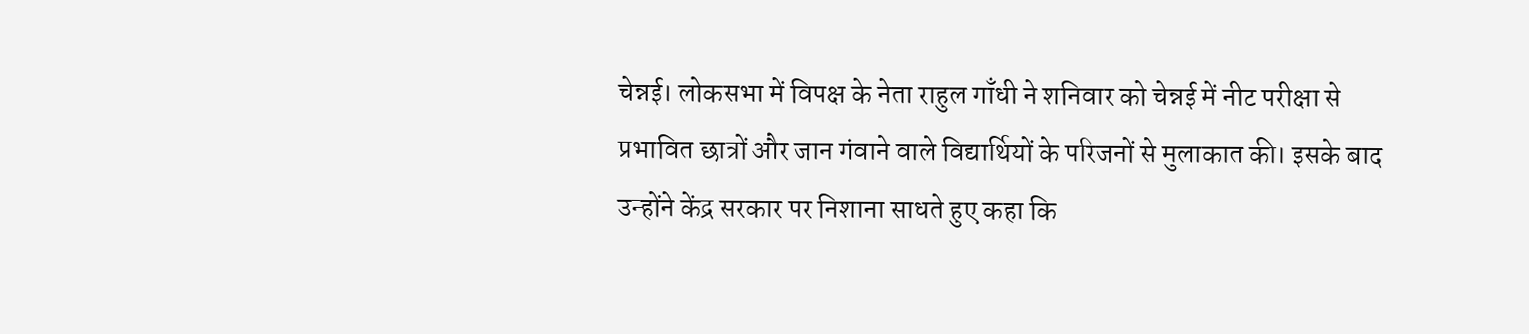चेन्नई। लोकसभा में विपक्ष के नेता राहुल गाँधी ने शनिवार को चेन्नई में नीट परीक्षा से प्रभावित छात्रों और जान गंवाने वाले विद्यार्थियों के परिजनों से मुलाकात की। इसके बाद उन्होंने केंद्र सरकार पर निशाना साधते हुए कहा कि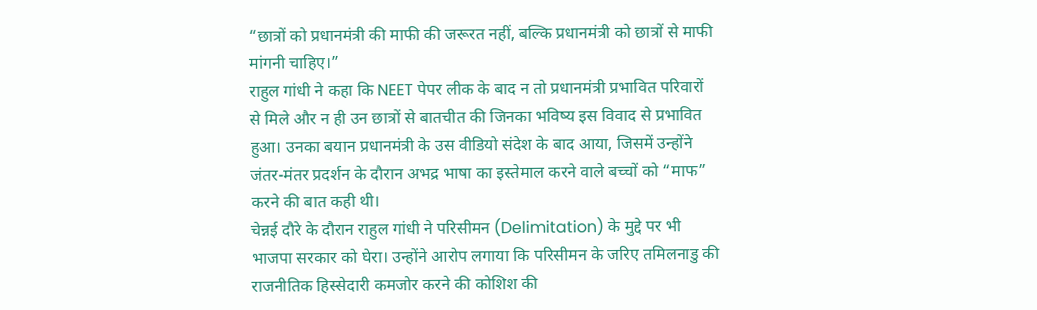“छात्रों को प्रधानमंत्री की माफी की जरूरत नहीं, बल्कि प्रधानमंत्री को छात्रों से माफी मांगनी चाहिए।”
राहुल गांधी ने कहा कि NEET पेपर लीक के बाद न तो प्रधानमंत्री प्रभावित परिवारों से मिले और न ही उन छात्रों से बातचीत की जिनका भविष्य इस विवाद से प्रभावित हुआ। उनका बयान प्रधानमंत्री के उस वीडियो संदेश के बाद आया, जिसमें उन्होंने जंतर-मंतर प्रदर्शन के दौरान अभद्र भाषा का इस्तेमाल करने वाले बच्चों को “माफ” करने की बात कही थी।
चेन्नई दौरे के दौरान राहुल गांधी ने परिसीमन (Delimitation) के मुद्दे पर भी भाजपा सरकार को घेरा। उन्होंने आरोप लगाया कि परिसीमन के जरिए तमिलनाडु की राजनीतिक हिस्सेदारी कमजोर करने की कोशिश की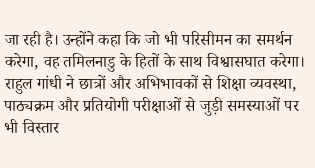जा रही है। उन्होंने कहा कि जो भी परिसीमन का समर्थन करेगा, वह तमिलनाडु के हितों के साथ विश्वासघात करेगा।
राहुल गांधी ने छात्रों और अभिभावकों से शिक्षा व्यवस्था, पाठ्यक्रम और प्रतियोगी परीक्षाओं से जुड़ी समस्याओं पर भी विस्तार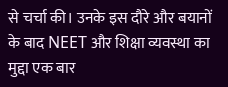से चर्चा की। उनके इस दौरे और बयानों के बाद NEET और शिक्षा व्यवस्था का मुद्दा एक बार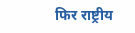फिर राष्ट्रीय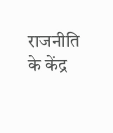राजनीति के केंद्र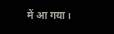में आ गया।